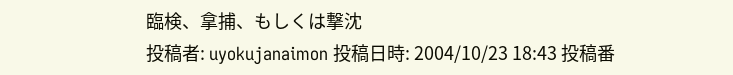臨検、拿捕、もしくは撃沈
投稿者: uyokujanaimon 投稿日時: 2004/10/23 18:43 投稿番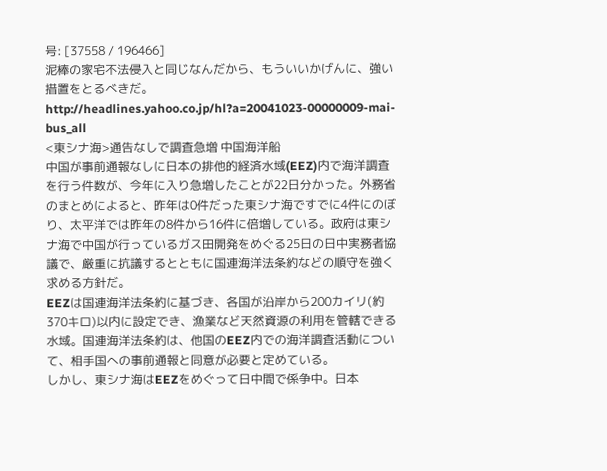号: [37558 / 196466]
泥棒の家宅不法侵入と同じなんだから、もういいかげんに、強い措置をとるべきだ。
http://headlines.yahoo.co.jp/hl?a=20041023-00000009-mai-bus_all
<東シナ海>通告なしで調査急増 中国海洋船
中国が事前通報なしに日本の排他的経済水域(EEZ)内で海洋調査を行う件数が、今年に入り急増したことが22日分かった。外務省のまとめによると、昨年は0件だった東シナ海ですでに4件にのぼり、太平洋では昨年の8件から16件に倍増している。政府は東シナ海で中国が行っているガス田開発をめぐる25日の日中実務者協議で、厳重に抗議するとともに国連海洋法条約などの順守を強く求める方針だ。
EEZは国連海洋法条約に基づき、各国が沿岸から200カイリ(約370キロ)以内に設定でき、漁業など天然資源の利用を管轄できる水域。国連海洋法条約は、他国のEEZ内での海洋調査活動について、相手国への事前通報と同意が必要と定めている。
しかし、東シナ海はEEZをめぐって日中間で係争中。日本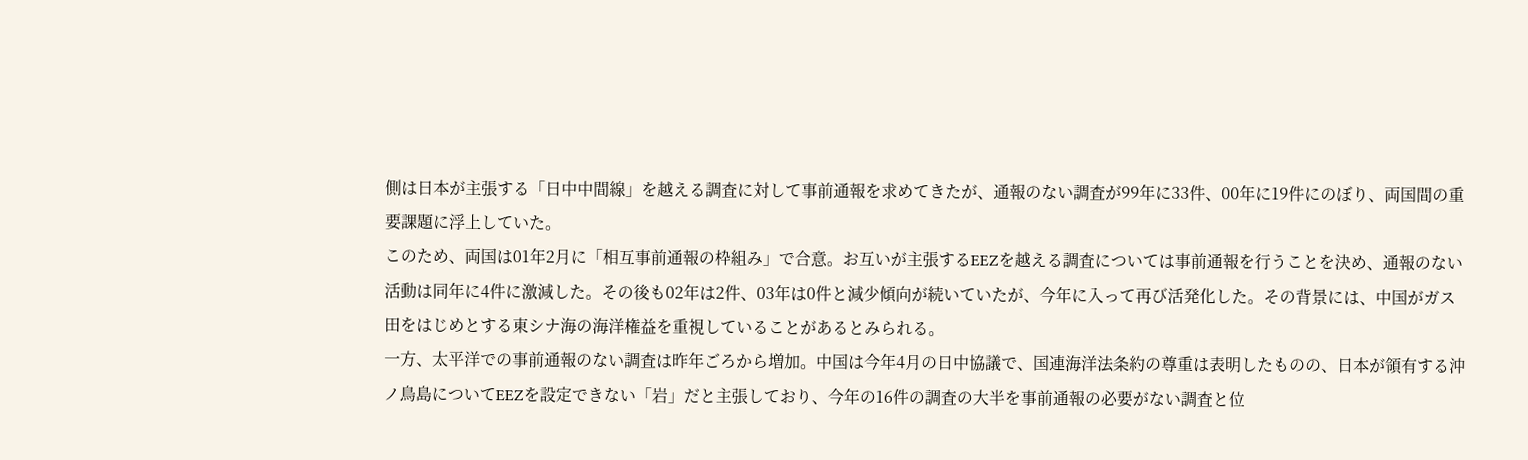側は日本が主張する「日中中間線」を越える調査に対して事前通報を求めてきたが、通報のない調査が99年に33件、00年に19件にのぼり、両国間の重要課題に浮上していた。
このため、両国は01年2月に「相互事前通報の枠組み」で合意。お互いが主張するEEZを越える調査については事前通報を行うことを決め、通報のない活動は同年に4件に激減した。その後も02年は2件、03年は0件と減少傾向が続いていたが、今年に入って再び活発化した。その背景には、中国がガス田をはじめとする東シナ海の海洋権益を重視していることがあるとみられる。
一方、太平洋での事前通報のない調査は昨年ごろから増加。中国は今年4月の日中協議で、国連海洋法条約の尊重は表明したものの、日本が領有する沖ノ鳥島についてEEZを設定できない「岩」だと主張しており、今年の16件の調査の大半を事前通報の必要がない調査と位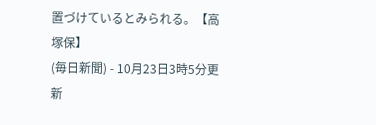置づけているとみられる。【高塚保】
(毎日新聞) - 10月23日3時5分更新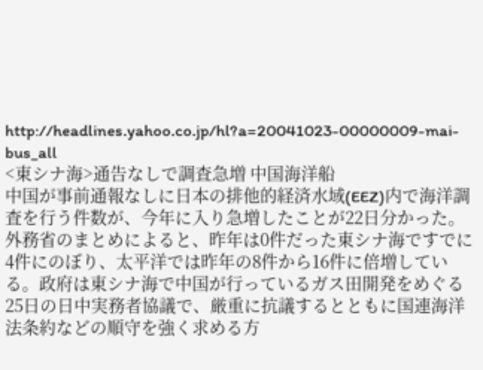http://headlines.yahoo.co.jp/hl?a=20041023-00000009-mai-bus_all
<東シナ海>通告なしで調査急増 中国海洋船
中国が事前通報なしに日本の排他的経済水域(EEZ)内で海洋調査を行う件数が、今年に入り急増したことが22日分かった。外務省のまとめによると、昨年は0件だった東シナ海ですでに4件にのぼり、太平洋では昨年の8件から16件に倍増している。政府は東シナ海で中国が行っているガス田開発をめぐる25日の日中実務者協議で、厳重に抗議するとともに国連海洋法条約などの順守を強く求める方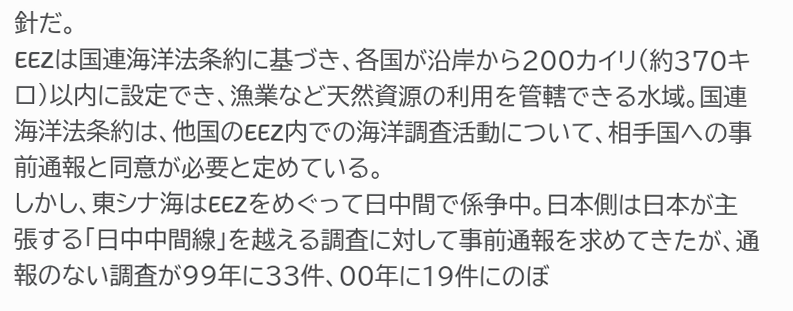針だ。
EEZは国連海洋法条約に基づき、各国が沿岸から200カイリ(約370キロ)以内に設定でき、漁業など天然資源の利用を管轄できる水域。国連海洋法条約は、他国のEEZ内での海洋調査活動について、相手国への事前通報と同意が必要と定めている。
しかし、東シナ海はEEZをめぐって日中間で係争中。日本側は日本が主張する「日中中間線」を越える調査に対して事前通報を求めてきたが、通報のない調査が99年に33件、00年に19件にのぼ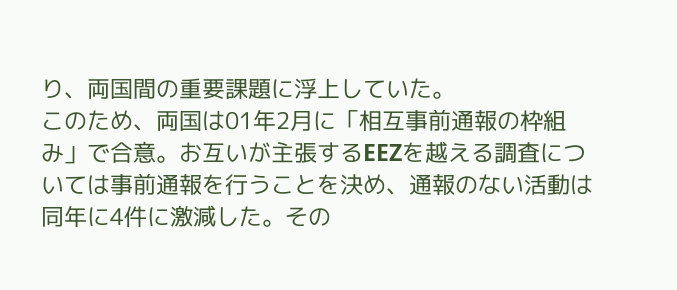り、両国間の重要課題に浮上していた。
このため、両国は01年2月に「相互事前通報の枠組み」で合意。お互いが主張するEEZを越える調査については事前通報を行うことを決め、通報のない活動は同年に4件に激減した。その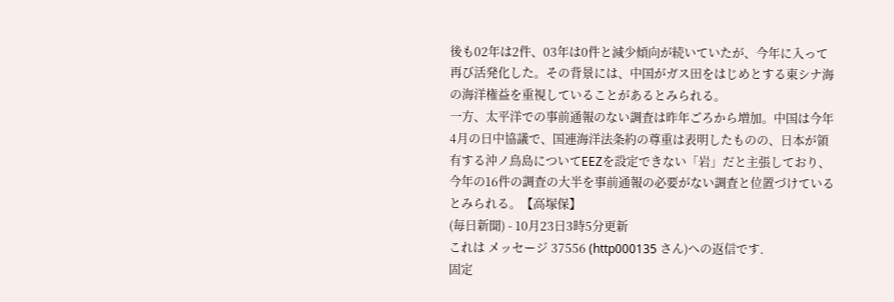後も02年は2件、03年は0件と減少傾向が続いていたが、今年に入って再び活発化した。その背景には、中国がガス田をはじめとする東シナ海の海洋権益を重視していることがあるとみられる。
一方、太平洋での事前通報のない調査は昨年ごろから増加。中国は今年4月の日中協議で、国連海洋法条約の尊重は表明したものの、日本が領有する沖ノ鳥島についてEEZを設定できない「岩」だと主張しており、今年の16件の調査の大半を事前通報の必要がない調査と位置づけているとみられる。【高塚保】
(毎日新聞) - 10月23日3時5分更新
これは メッセージ 37556 (http000135 さん)への返信です.
固定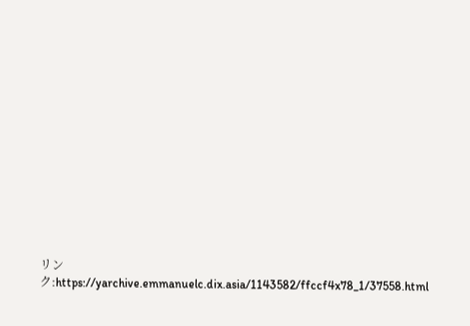リンク:https://yarchive.emmanuelc.dix.asia/1143582/ffccf4x78_1/37558.html